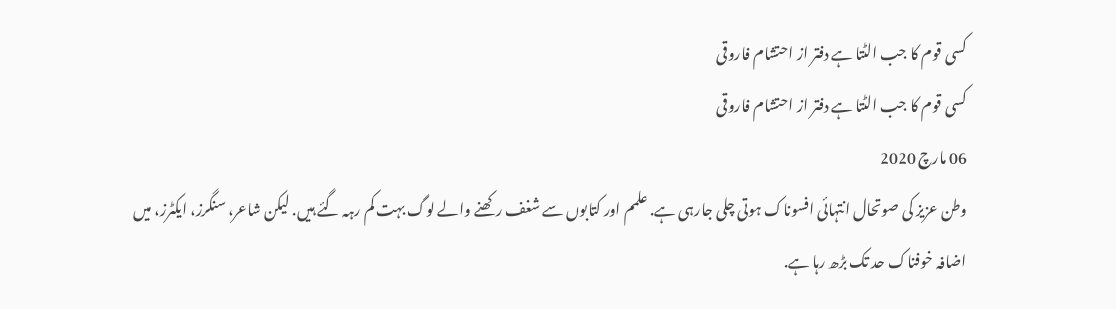کسی قوم کا جب الٹتا ہے دفتر از احتشام فاروقی
کسی قوم کا جب الٹتا ہے دفتر از احتشام فاروقی
06 مارچ 2020
وطن عزیز کی صوتحال انتہائی افسوناک ہوتی چلی جارہی ہے. علمم اور کتابوں سے شغف رکھنے والے لوگ بہت کم رہہ گئے ہیں. لیکن شاعر، سنگرز، ایکٹرز، میں اضافہ خوفناک حد تک بڑھ رہا ہے.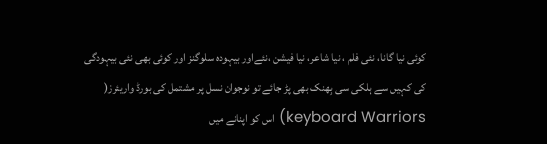کوئی نیا گانا، نئی فلم ، نیا شاعر، نیا فیشن ،نئےاور بیہودہ سلوگنز اور کوئی بھی نئی بیہودگی کی کہیں سے ہلکی سی بِھنک بھی پڑ جائے تو نوجوان نسل پر مشتمل کی بورڈ واریئرز( keyboard Warriors) اس کو اپنانے میں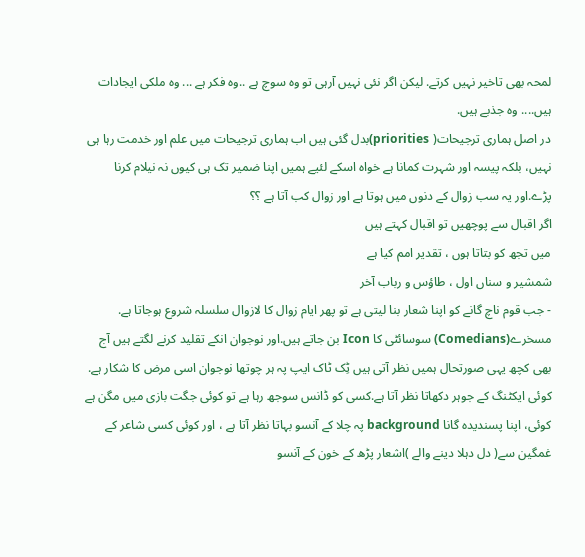لمحہ بھی تاخیر نہیں کرتے. لیکن اگر نئی نہیں آرہی تو وہ سوچ ہے ..وہ فکر ہے ... وہ ملکی ایجادات ہیں.... وہ جذبے ہیں.
در اصل ہماری ترجیحات( priorities)بدل گئی ہیں اب ہماری ترجیحات میں علم اور خدمت رہا ہی نہیں، بلکہ پیسہ اور شہرت کمانا ہے خواہ اسکے لئیے ہمیں اپنا ضمیر تک ہی کیوں نہ نیلام کرنا پڑے.اور یہ سب زوال کے دنوں میں ہوتا ہے اور زوال کب آتا ہے ؟؟
اگر اقبال سے پوچھیں تو اقبال کہتے ہیں
میں تجھ کو بتاتا ہوں ، تقدیر امم کیا ہے
شمشیر و سناں اول ، طاؤس و رباب آخر
- جب قوم ناچ گانے کو اپنا شعار بنا لیتی ہے تو پھر ایام زوال کا لازوال سلسلہ شروع ہوجاتا ہے. مسخرے(Comedians) سوسائٹی کا Icon بن جاتے ہیں.اور نوجوان انکے تقلید کرنے لگتے ہیں آج بھی کچھ یہی صورتحال ہمیں نظر آتی ہیں ٹِک ٹاک ایپ پہ ہر چوتھا نوجوان اسی مرض کا شکار ہے. کوئی ایکٹنگ کے جوہر دکھاتا نظر آتا ہے.کسی کو ڈانس سوجھ رہا ہے تو کوئی جگت بازی میں مگن ہے کوئی، اپنا پسندیدہ گانا background پہ چلا کے آنسو بہاتا نظر آتا ہے ، اور کوئی کسی شاعر کے غمگین سے( دل دہلا دینے والے )اشعار پڑھ کے خون کے آنسو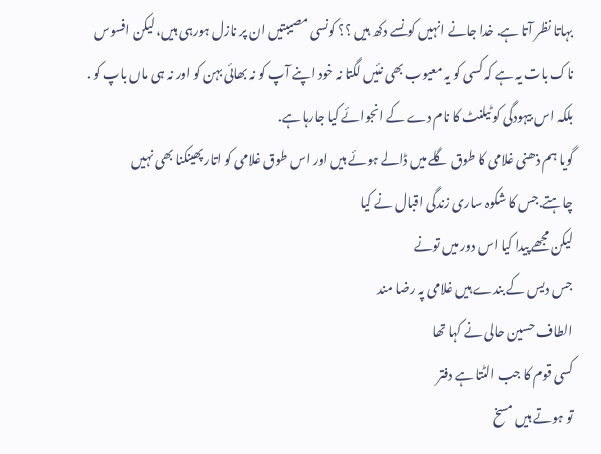بہاتا نظر آتا ہے. خدا جانے انہیں کونسے دکھ ہیں ؟؟ کونسی مصیبتیں ان پر نازل ہورہی ہیں، لیکن افسوس ناک بات یہ ہے کہ کسی کو یہ معیوب بھی نئیں لگتا نہ خود اپنے آپ کو نہ بھائی بہن کو اور نہ ہی ماں باپ کو . بلکہ اس بیہودگی کو ٹیلنٹ کا نام دے کے انجوائے کیا جارہا ہے.
گویا ہم ذھنی غلامی کا طوق گلے میں ڈالے ہوئے ہیں اور اس طوق غلامی کو اتار پھینکنا بھی نہیں چاہتے.جس کا شکوہ ساری زندگی اقبال نے کیا
لیکن مجھے پیدا کیا اس دور میں تونے
جس دیس کے بندے ہیں غلامی پہ رضا مند
الطاف حسین حالی نے کہا تھا
کسی قوم کا جب الٹتا ہے دفتر
تو ہوتے ہیں مسخ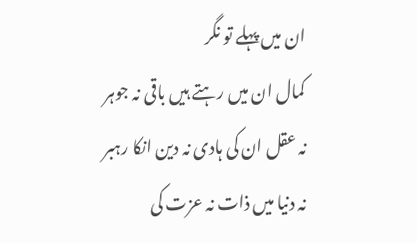ان میں پہلے تو نگر
کمال ان میں رہتے ہیں باقی نہ جوہر
نہ عقل ان کی ہادی نہ دین انکا رہبر
نہ دنیا میں ذات نہ عزت کی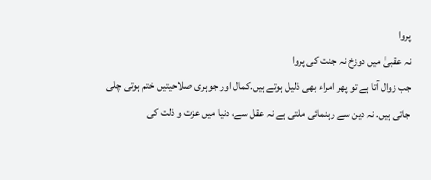پروا
نہ عقبیٰ میں دوزخ نہ جنت کی پروا
جب زوال آتا ہے تو پھر امراء بھی ذلیل ہوتے ہیں.کمال اور جوہری صلاحیتیں ختم ہوتی چلی جاتی ہیں. نہ دین سے رہنمائی ملتی ہے نہ عقل سے، دنیا میں عزت و ذلت کی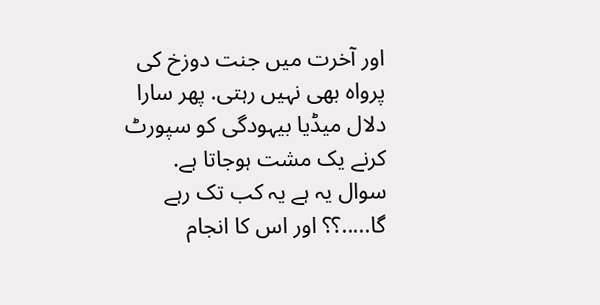اور آخرت میں جنت دوزخ کی پرواہ بھی نہیں رہتی. پھر سارا دلال میڈیا بیہودگی کو سپورٹ کرنے یک مشت ہوجاتا ہے.
سوال یہ ہے یہ کب تک رہے گا.....؟؟ اور اس کا انجام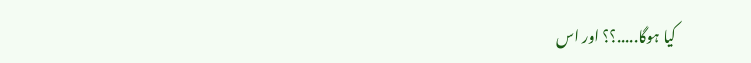کیا ہوگا.....؟؟ اور اس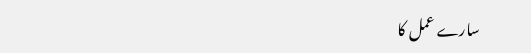سارے عمل کا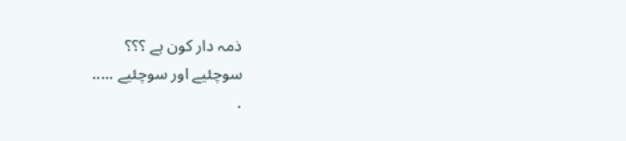ذمہ دار کون ہے ؟؟؟
سوچئیے اور سوچئیے .....
.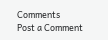Comments
Post a Comment